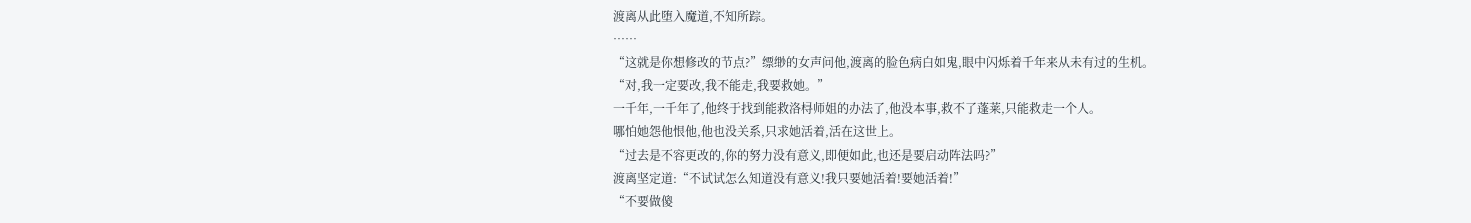渡离从此堕入魔道,不知所踪。
……
“这就是你想修改的节点?”缥缈的女声问他,渡离的脸色病白如鬼,眼中闪烁着千年来从未有过的生机。
“对,我一定要改,我不能走,我要救她。”
一千年,一千年了,他终于找到能救洛桪师姐的办法了,他没本事,救不了蓬莱,只能救走一个人。
哪怕她怨他恨他,他也没关系,只求她活着,活在这世上。
“过去是不容更改的,你的努力没有意义,即便如此,也还是要启动阵法吗?”
渡离坚定道:“不试试怎么知道没有意义!我只要她活着!要她活着!”
“不要做傻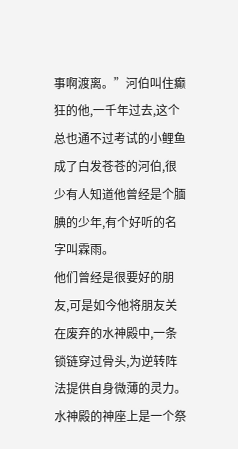事啊渡离。”河伯叫住癫狂的他,一千年过去,这个总也通不过考试的小鲤鱼成了白发苍苍的河伯,很少有人知道他曾经是个腼腆的少年,有个好听的名字叫霖雨。
他们曾经是很要好的朋友,可是如今他将朋友关在废弃的水神殿中,一条锁链穿过骨头,为逆转阵法提供自身微薄的灵力。
水神殿的神座上是一个祭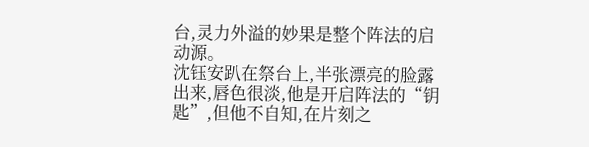台,灵力外溢的妙果是整个阵法的启动源。
沈钰安趴在祭台上,半张漂亮的脸露出来,唇色很淡,他是开启阵法的“钥匙”,但他不自知,在片刻之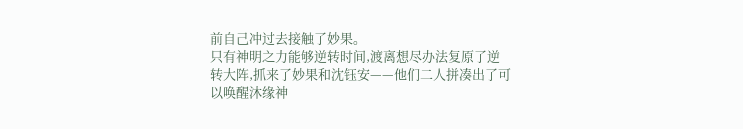前自己冲过去接触了妙果。
只有神明之力能够逆转时间,渡离想尽办法复原了逆转大阵,抓来了妙果和沈钰安——他们二人拼凑出了可以唤醒沐缘神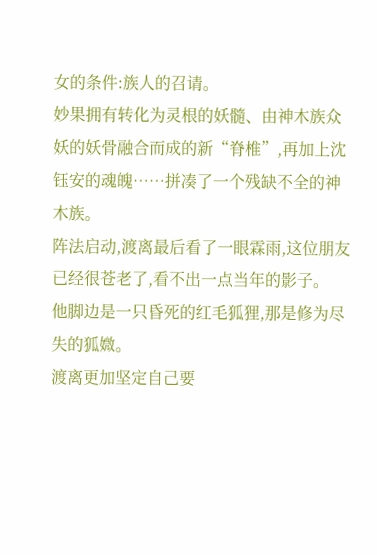女的条件:族人的召请。
妙果拥有转化为灵根的妖髓、由神木族众妖的妖骨融合而成的新“脊椎”,再加上沈钰安的魂魄……拼凑了一个残缺不全的神木族。
阵法启动,渡离最后看了一眼霖雨,这位朋友已经很苍老了,看不出一点当年的影子。
他脚边是一只昏死的红毛狐狸,那是修为尽失的狐媺。
渡离更加坚定自己要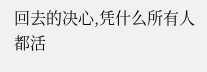回去的决心,凭什么所有人都活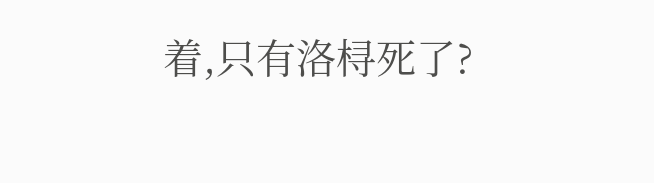着,只有洛桪死了?